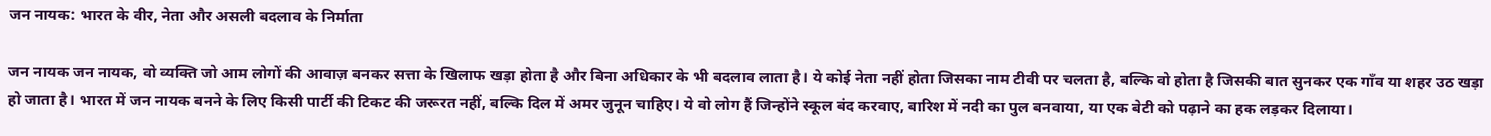जन नायक: भारत के वीर, नेता और असली बदलाव के निर्माता

जन नायक जन नायक, वो व्यक्ति जो आम लोगों की आवाज़ बनकर सत्ता के खिलाफ खड़ा होता है और बिना अधिकार के भी बदलाव लाता है। ये कोई नेता नहीं होता जिसका नाम टीवी पर चलता है, बल्कि वो होता है जिसकी बात सुनकर एक गाँव या शहर उठ खड़ा हो जाता है। भारत में जन नायक बनने के लिए किसी पार्टी की टिकट की जरूरत नहीं, बल्कि दिल में अमर जुनून चाहिए। ये वो लोग हैं जिन्होंने स्कूल बंद करवाए, बारिश में नदी का पुल बनवाया, या एक बेटी को पढ़ाने का हक लड़कर दिलाया।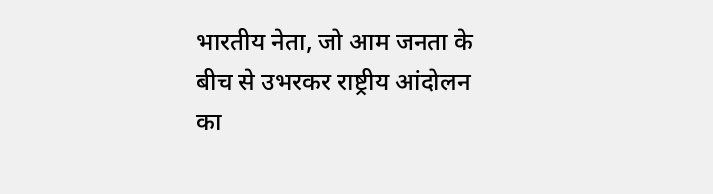भारतीय नेता, जो आम जनता के बीच से उभरकर राष्ट्रीय आंदोलन का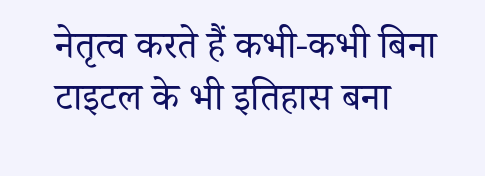नेतृत्व करते हैं कभी-कभी बिना टाइटल के भी इतिहास बना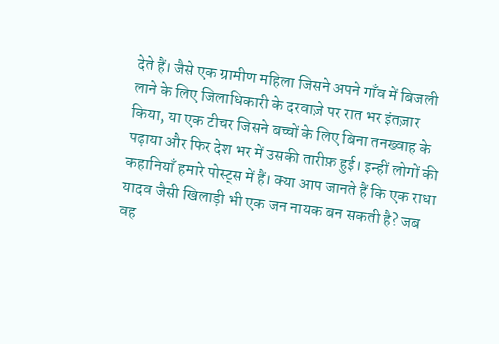देते हैं। जैसे एक ग्रामीण महिला जिसने अपने गाँव में बिजली लाने के लिए जिलाधिकारी के दरवाज़े पर रात भर इंतज़ार किया, या एक टीचर जिसने बच्चों के लिए बिना तनख्वाह के पढ़ाया और फिर देश भर में उसकी तारीफ़ हुई। इन्हीं लोगों की कहानियाँ हमारे पोस्ट्स में हैं। क्या आप जानते हैं कि एक राधा यादव जैसी खिलाड़ी भी एक जन नायक बन सकती है? जब वह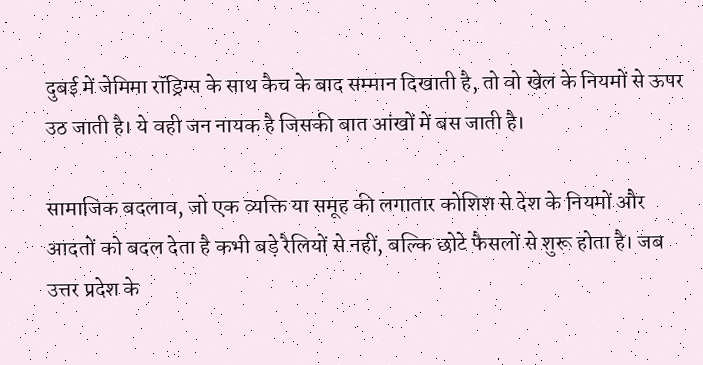दुबई में जेमिमा रॉड्रिग्स के साथ कैच के बाद सम्मान दिखाती है, तो वो खेल के नियमों से ऊपर उठ जाती है। ये वही जन नायक है जिसकी बात आंखों में बस जाती है।

सामाजिक बदलाव, जो एक व्यक्ति या समूह की लगातार कोशिश से देश के नियमों और आदतों को बदल देता है कभी बड़े रैलियों से नहीं, बल्कि छोटे फैसलों से शुरू होता है। जब उत्तर प्रदेश के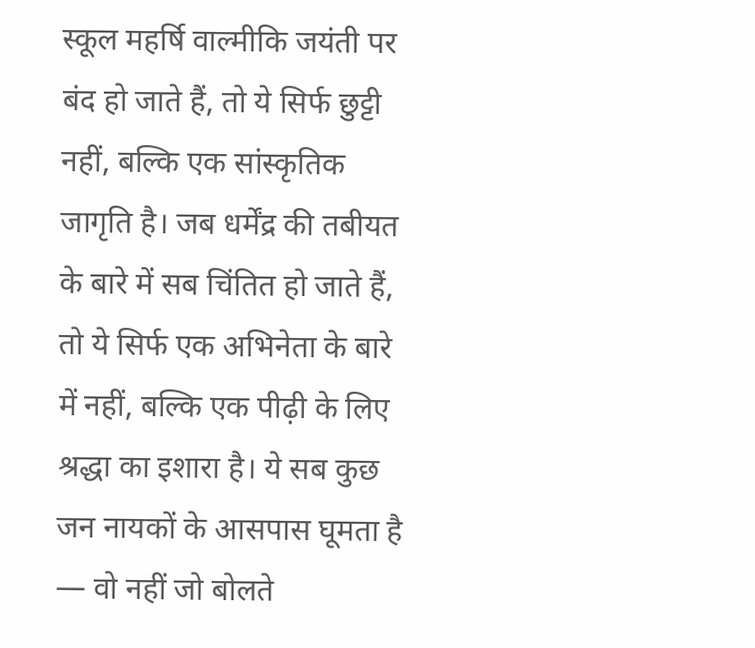स्कूल महर्षि वाल्मीकि जयंती पर बंद हो जाते हैं, तो ये सिर्फ छुट्टी नहीं, बल्कि एक सांस्कृतिक जागृति है। जब धर्मेंद्र की तबीयत के बारे में सब चिंतित हो जाते हैं, तो ये सिर्फ एक अभिनेता के बारे में नहीं, बल्कि एक पीढ़ी के लिए श्रद्धा का इशारा है। ये सब कुछ जन नायकों के आसपास घूमता है — वो नहीं जो बोलते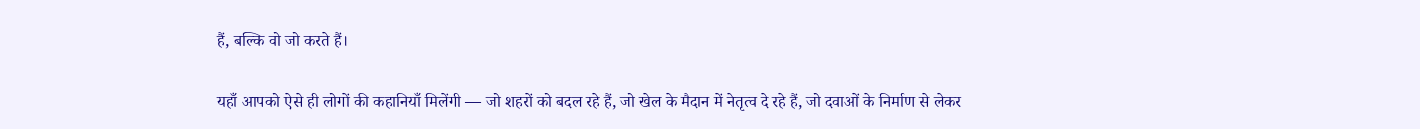हैं, बल्कि वो जो करते हैं।

यहाँ आपको ऐसे ही लोगों की कहानियाँ मिलेंगी — जो शहरों को बदल रहे हैं, जो खेल के मैदान में नेतृत्व दे रहे हैं, जो दवाओं के निर्माण से लेकर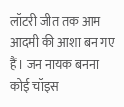लॉटरी जीत तक आम आदमी की आशा बन गए हैं। जन नायक बनना कोई चॉइस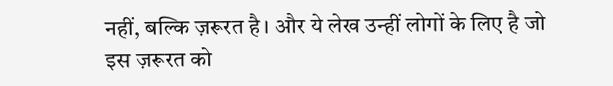नहीं, बल्कि ज़रूरत है। और ये लेख उन्हीं लोगों के लिए है जो इस ज़रूरत को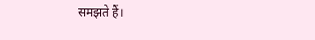समझते हैं।